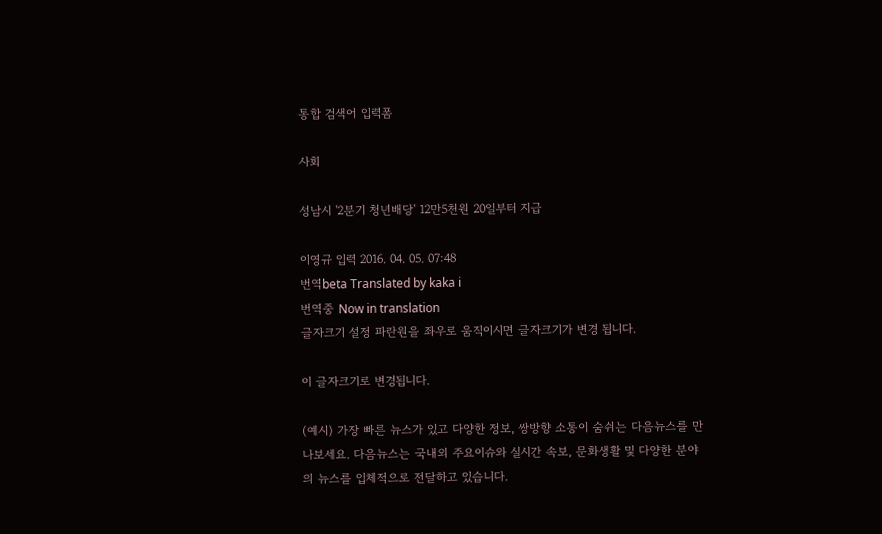통합 검색어 입력폼

사회

성남시 '2분기 청년배당' 12만5천원 20일부터 지급

이영규 입력 2016. 04. 05. 07:48
번역beta Translated by kaka i
번역중 Now in translation
글자크기 설정 파란원을 좌우로 움직이시면 글자크기가 변경 됩니다.

이 글자크기로 변경됩니다.

(예시) 가장 빠른 뉴스가 있고 다양한 정보, 쌍방향 소통이 숨쉬는 다음뉴스를 만나보세요. 다음뉴스는 국내외 주요이슈와 실시간 속보, 문화생활 및 다양한 분야의 뉴스를 입체적으로 전달하고 있습니다.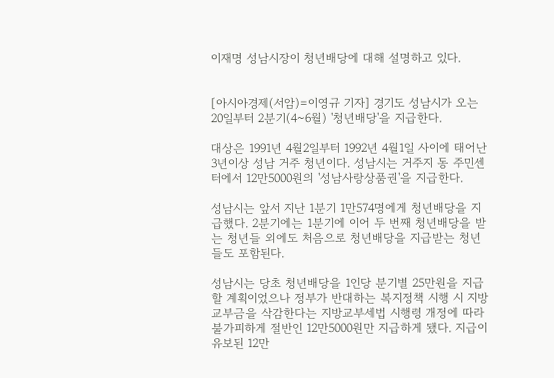이재명 성남시장이 청년배당에 대해 설명하고 있다.


[아시아경제(서암)=이영규 기자] 경기도 성남시가 오는 20일부터 2분기(4~6월) '청년배당'을 지급한다.

대상은 1991년 4월2일부터 1992년 4월1일 사이에 태어난 3년이상 성남 거주 청년이다. 성남시는 거주지 동 주민센터에서 12만5000원의 '성남사랑상품권'을 지급한다.

성남시는 앞서 지난 1분기 1만574명에게 청년배당을 지급했다. 2분기에는 1분기에 이어 두 번째 청년배당을 받는 청년들 외에도 처음으로 청년배당을 지급받는 청년들도 포함된다.

성남시는 당초 청년배당을 1인당 분기별 25만원을 지급할 계획이었으나 정부가 반대하는 복지정책 시행 시 지방교부금을 삭감한다는 지방교부세법 시행령 개정에 따라 불가피하게 절반인 12만5000원만 지급하게 됐다. 지급이 유보된 12만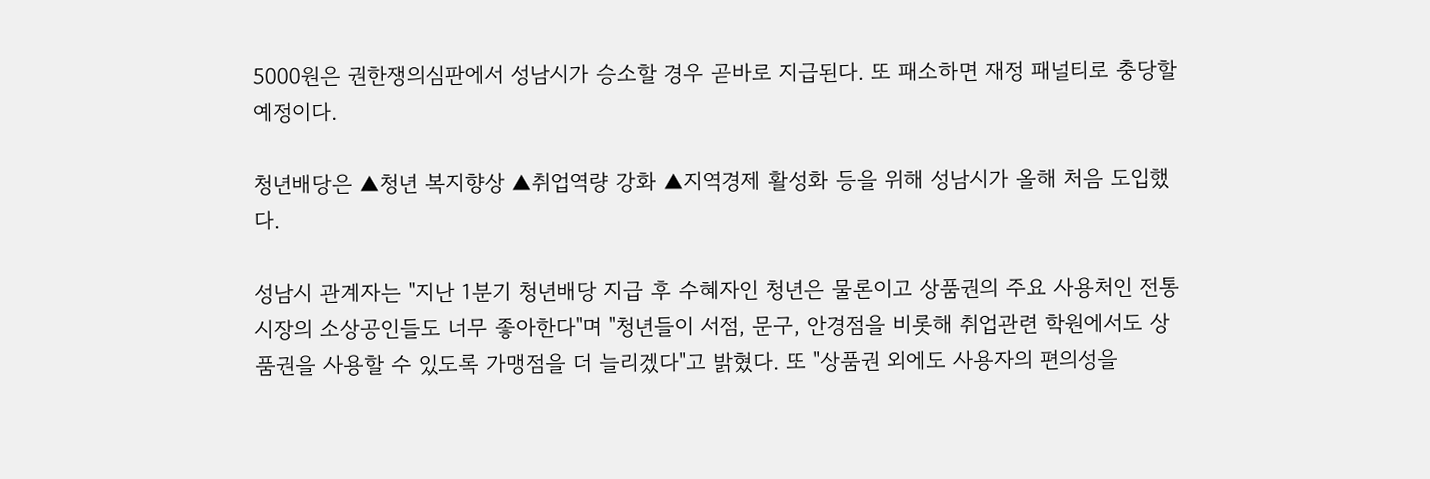5000원은 권한쟁의심판에서 성남시가 승소할 경우 곧바로 지급된다. 또 패소하면 재정 패널티로 충당할 예정이다.

청년배당은 ▲청년 복지향상 ▲취업역량 강화 ▲지역경제 활성화 등을 위해 성남시가 올해 처음 도입했다.

성남시 관계자는 "지난 1분기 청년배당 지급 후 수혜자인 청년은 물론이고 상품권의 주요 사용처인 전통시장의 소상공인들도 너무 좋아한다"며 "청년들이 서점, 문구, 안경점을 비롯해 취업관련 학원에서도 상품권을 사용할 수 있도록 가맹점을 더 늘리겠다"고 밝혔다. 또 "상품권 외에도 사용자의 편의성을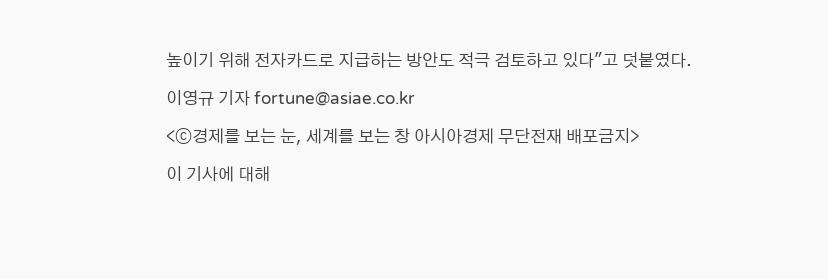높이기 위해 전자카드로 지급하는 방안도 적극 검토하고 있다"고 덧붙였다.

이영규 기자 fortune@asiae.co.kr

<ⓒ경제를 보는 눈, 세계를 보는 창 아시아경제 무단전재 배포금지>

이 기사에 대해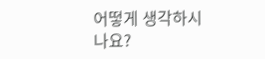어떻게 생각하시나요?